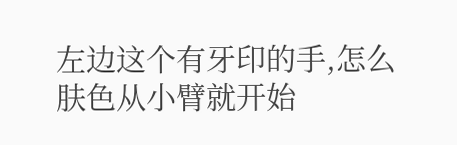左边这个有牙印的手,怎么肤色从小臂就开始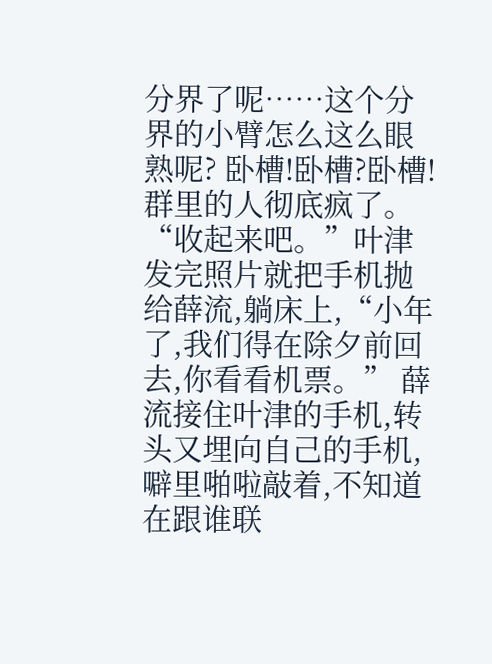分界了呢……这个分界的小臂怎么这么眼熟呢? 卧槽!卧槽?卧槽! 群里的人彻底疯了。 “收起来吧。”叶津发完照片就把手机抛给薛流,躺床上,“小年了,我们得在除夕前回去,你看看机票。” 薛流接住叶津的手机,转头又埋向自己的手机,噼里啪啦敲着,不知道在跟谁联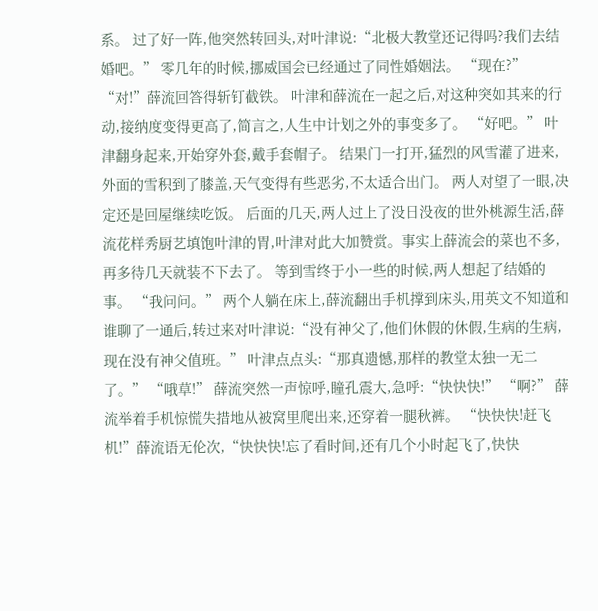系。 过了好一阵,他突然转回头,对叶津说:“北极大教堂还记得吗?我们去结婚吧。” 零几年的时候,挪威国会已经通过了同性婚姻法。 “现在?” “对!”薛流回答得斩钉截铁。 叶津和薛流在一起之后,对这种突如其来的行动,接纳度变得更高了,简言之,人生中计划之外的事变多了。 “好吧。” 叶津翻身起来,开始穿外套,戴手套帽子。 结果门一打开,猛烈的风雪灌了进来,外面的雪积到了膝盖,天气变得有些恶劣,不太适合出门。 两人对望了一眼,决定还是回屋继续吃饭。 后面的几天,两人过上了没日没夜的世外桃源生活,薛流花样秀厨艺填饱叶津的胃,叶津对此大加赞赏。事实上薛流会的菜也不多,再多待几天就装不下去了。 等到雪终于小一些的时候,两人想起了结婚的事。 “我问问。” 两个人躺在床上,薛流翻出手机撑到床头,用英文不知道和谁聊了一通后,转过来对叶津说:“没有神父了,他们休假的休假,生病的生病,现在没有神父值班。” 叶津点点头:“那真遗憾,那样的教堂太独一无二了。” “哦草!” 薛流突然一声惊呼,瞳孔震大,急呼:“快快快!” “啊?” 薛流举着手机惊慌失措地从被窝里爬出来,还穿着一腿秋裤。 “快快快!赶飞机!”薛流语无伦次,“快快快!忘了看时间,还有几个小时起飞了,快快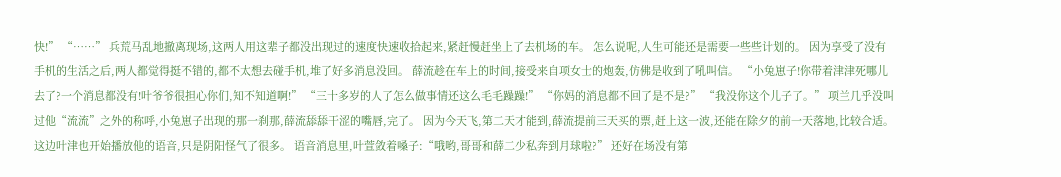快!” “……” 兵荒马乱地撤离现场,这两人用这辈子都没出现过的速度快速收拾起来,紧赶慢赶坐上了去机场的车。 怎么说呢,人生可能还是需要一些些计划的。 因为享受了没有手机的生活之后,两人都觉得挺不错的,都不太想去碰手机,堆了好多消息没回。 薛流趁在车上的时间,接受来自项女士的炮轰,仿佛是收到了吼叫信。 “小兔崽子!你带着津津死哪儿去了?一个消息都没有!叶爷爷很担心你们,知不知道啊!” “三十多岁的人了怎么做事情还这么毛毛躁躁!” “你妈的消息都不回了是不是?” “我没你这个儿子了。” 项兰几乎没叫过他“流流”之外的称呼,小兔崽子出现的那一刹那,薛流舔舔干涩的嘴唇,完了。 因为今天飞,第二天才能到,薛流提前三天买的票,赶上这一波,还能在除夕的前一天落地,比较合适。 这边叶津也开始播放他的语音,只是阴阳怪气了很多。 语音消息里,叶萱敛着嗓子:“哦哟,哥哥和薛二少私奔到月球啦?” 还好在场没有第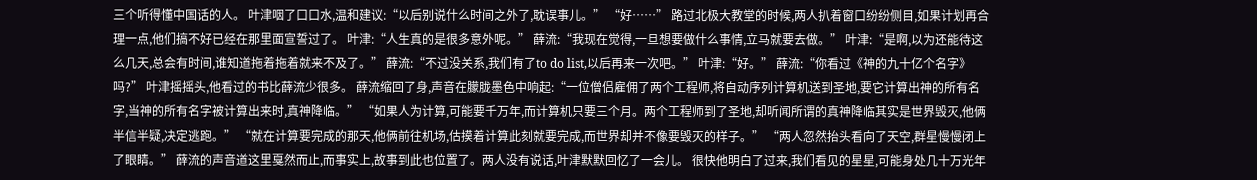三个听得懂中国话的人。 叶津咽了口口水,温和建议:“以后别说什么时间之外了,耽误事儿。” “好……” 路过北极大教堂的时候,两人扒着窗口纷纷侧目,如果计划再合理一点,他们搞不好已经在那里面宣誓过了。 叶津:“人生真的是很多意外呢。” 薛流:“我现在觉得,一旦想要做什么事情,立马就要去做。” 叶津:“是啊,以为还能待这么几天,总会有时间,谁知道拖着拖着就来不及了。” 薛流:“不过没关系,我们有了to do list,以后再来一次吧。” 叶津:“好。” 薛流:“你看过《神的九十亿个名字》吗?” 叶津摇摇头,他看过的书比薛流少很多。 薛流缩回了身,声音在朦胧墨色中响起:“一位僧侣雇佣了两个工程师,将自动序列计算机送到圣地,要它计算出神的所有名字,当神的所有名字被计算出来时,真神降临。” “如果人为计算,可能要千万年,而计算机只要三个月。两个工程师到了圣地,却听闻所谓的真神降临其实是世界毁灭,他俩半信半疑,决定逃跑。” “就在计算要完成的那天,他俩前往机场,估摸着计算此刻就要完成,而世界却并不像要毁灭的样子。” “两人忽然抬头看向了天空,群星慢慢闭上了眼睛。” 薛流的声音道这里戛然而止,而事实上,故事到此也位置了。两人没有说话,叶津默默回忆了一会儿。 很快他明白了过来,我们看见的星星,可能身处几十万光年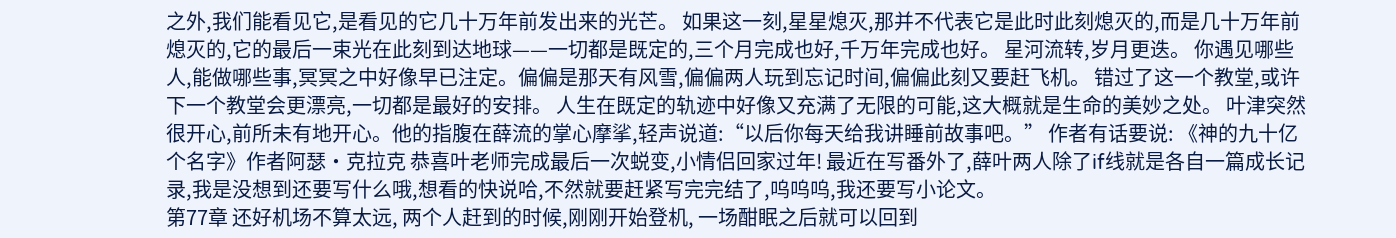之外,我们能看见它,是看见的它几十万年前发出来的光芒。 如果这一刻,星星熄灭,那并不代表它是此时此刻熄灭的,而是几十万年前熄灭的,它的最后一束光在此刻到达地球——一切都是既定的,三个月完成也好,千万年完成也好。 星河流转,岁月更迭。 你遇见哪些人,能做哪些事,冥冥之中好像早已注定。偏偏是那天有风雪,偏偏两人玩到忘记时间,偏偏此刻又要赶飞机。 错过了这一个教堂,或许下一个教堂会更漂亮,一切都是最好的安排。 人生在既定的轨迹中好像又充满了无限的可能,这大概就是生命的美妙之处。 叶津突然很开心,前所未有地开心。他的指腹在薛流的掌心摩挲,轻声说道:“以后你每天给我讲睡前故事吧。” 作者有话要说: 《神的九十亿个名字》作者阿瑟·克拉克 恭喜叶老师完成最后一次蜕变,小情侣回家过年! 最近在写番外了,薛叶两人除了if线就是各自一篇成长记录,我是没想到还要写什么哦,想看的快说哈,不然就要赶紧写完完结了,呜呜呜,我还要写小论文。
第77章 还好机场不算太远, 两个人赶到的时候,刚刚开始登机, 一场酣眠之后就可以回到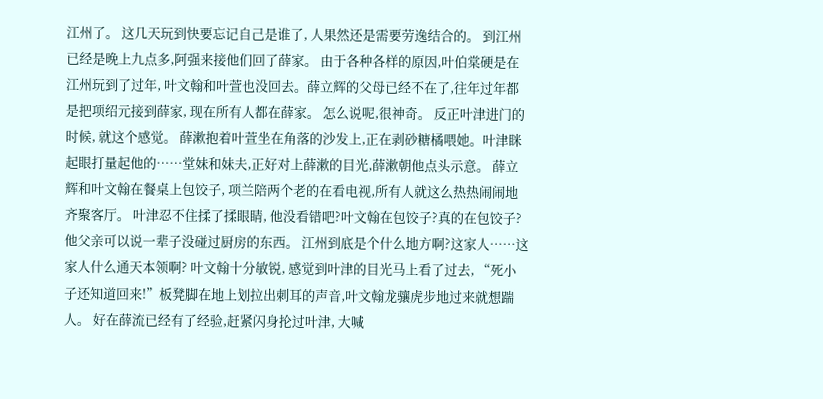江州了。 这几天玩到快要忘记自己是谁了, 人果然还是需要劳逸结合的。 到江州已经是晚上九点多,阿强来接他们回了薛家。 由于各种各样的原因,叶伯棠硬是在江州玩到了过年, 叶文翰和叶萱也没回去。薛立辉的父母已经不在了,往年过年都是把项绍元接到薛家, 现在所有人都在薛家。 怎么说呢,很神奇。 反正叶津进门的时候, 就这个感觉。 薛漱抱着叶萱坐在角落的沙发上,正在剥砂糖橘喂她。叶津眯起眼打量起他的……堂妹和妹夫,正好对上薛漱的目光,薛漱朝他点头示意。 薛立辉和叶文翰在餐桌上包饺子, 项兰陪两个老的在看电视,所有人就这么热热闹闹地齐聚客厅。 叶津忍不住揉了揉眼睛, 他没看错吧?叶文翰在包饺子?真的在包饺子?他父亲可以说一辈子没碰过厨房的东西。 江州到底是个什么地方啊?这家人……这家人什么通天本领啊? 叶文翰十分敏锐, 感觉到叶津的目光马上看了过去, “死小子还知道回来!”板凳脚在地上划拉出刺耳的声音,叶文翰龙骧虎步地过来就想踹人。 好在薛流已经有了经验,赶紧闪身抡过叶津, 大喊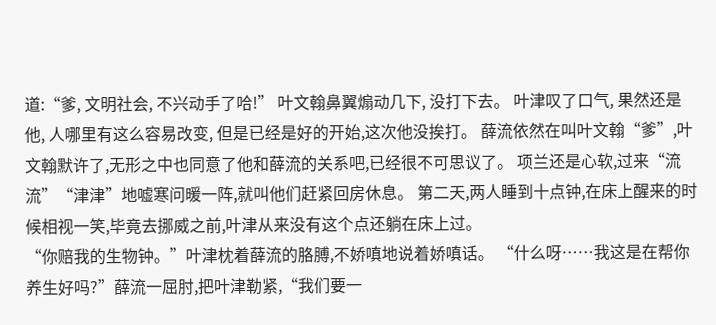道:“爹, 文明社会, 不兴动手了哈!” 叶文翰鼻翼煽动几下, 没打下去。 叶津叹了口气, 果然还是他, 人哪里有这么容易改变, 但是已经是好的开始,这次他没挨打。 薛流依然在叫叶文翰“爹”,叶文翰默许了,无形之中也同意了他和薛流的关系吧,已经很不可思议了。 项兰还是心软,过来“流流”“津津”地嘘寒问暖一阵,就叫他们赶紧回房休息。 第二天,两人睡到十点钟,在床上醒来的时候相视一笑,毕竟去挪威之前,叶津从来没有这个点还躺在床上过。
“你赔我的生物钟。”叶津枕着薛流的胳膊,不娇嗔地说着娇嗔话。 “什么呀……我这是在帮你养生好吗?”薛流一屈肘,把叶津勒紧,“我们要一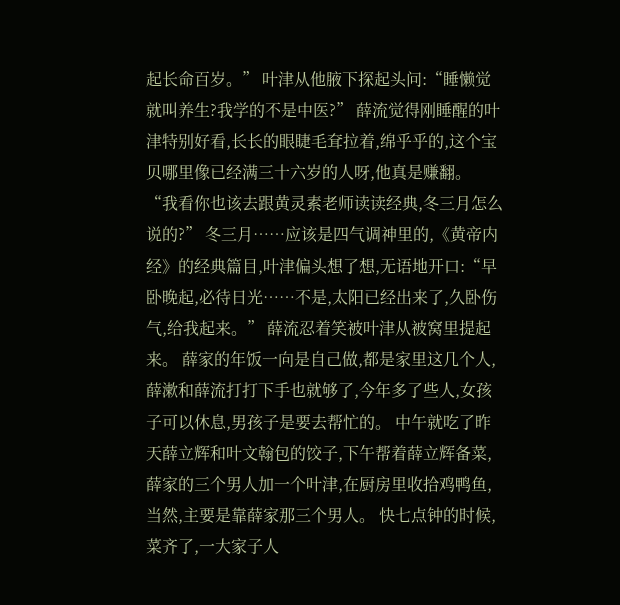起长命百岁。” 叶津从他腋下探起头问:“睡懒觉就叫养生?我学的不是中医?” 薛流觉得刚睡醒的叶津特别好看,长长的眼睫毛耷拉着,绵乎乎的,这个宝贝哪里像已经满三十六岁的人呀,他真是赚翻。 “我看你也该去跟黄灵素老师读读经典,冬三月怎么说的?” 冬三月……应该是四气调神里的,《黄帝内经》的经典篇目,叶津偏头想了想,无语地开口:“早卧晚起,必待日光……不是,太阳已经出来了,久卧伤气,给我起来。” 薛流忍着笑被叶津从被窝里提起来。 薛家的年饭一向是自己做,都是家里这几个人,薛漱和薛流打打下手也就够了,今年多了些人,女孩子可以休息,男孩子是要去帮忙的。 中午就吃了昨天薛立辉和叶文翰包的饺子,下午帮着薛立辉备菜,薛家的三个男人加一个叶津,在厨房里收拾鸡鸭鱼,当然,主要是靠薛家那三个男人。 快七点钟的时候,菜齐了,一大家子人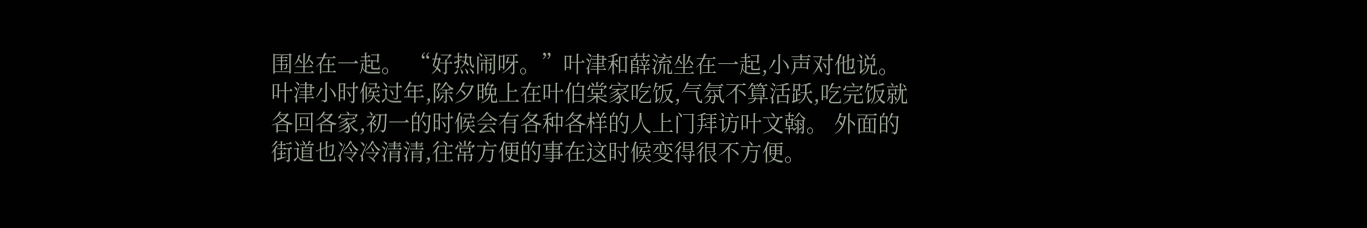围坐在一起。 “好热闹呀。”叶津和薛流坐在一起,小声对他说。 叶津小时候过年,除夕晚上在叶伯棠家吃饭,气氛不算活跃,吃完饭就各回各家,初一的时候会有各种各样的人上门拜访叶文翰。 外面的街道也冷冷清清,往常方便的事在这时候变得很不方便。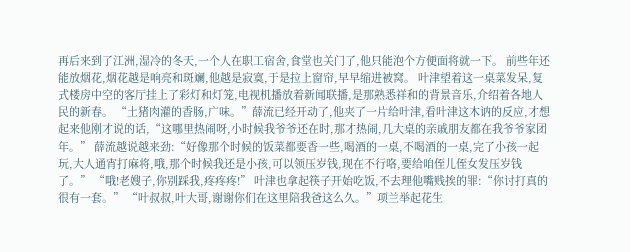再后来到了江洲,湿冷的冬天,一个人在职工宿舍,食堂也关门了,他只能泡个方便面将就一下。 前些年还能放烟花,烟花越是响亮和斑斓,他越是寂寞,于是拉上窗帘,早早缩进被窝。 叶津望着这一桌菜发呆,复式楼房中空的客厅挂上了彩灯和灯笼,电视机播放着新闻联播,是那熟悉祥和的背景音乐,介绍着各地人民的新春。 “土猪肉灌的香肠,广味。”薛流已经开动了,他夹了一片给叶津,看叶津这木讷的反应,才想起来他刚才说的话,“这哪里热闹呀,小时候我爷爷还在时,那才热闹,几大桌的亲戚朋友都在我爷爷家团年。” 薛流越说越来劲:“好像那个时候的饭菜都要香一些,喝酒的一桌,不喝酒的一桌,完了小孩一起玩,大人通宵打麻将,哦,那个时候我还是小孩,可以领压岁钱,现在不行咯,要给咱侄儿侄女发压岁钱了。” “哦!老嫂子,你别踩我,疼疼疼!” 叶津也拿起筷子开始吃饭,不去理他嘴贱挨的罪:“你讨打真的很有一套。” “叶叔叔,叶大哥,谢谢你们在这里陪我爸这么久。”项兰举起花生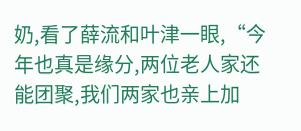奶,看了薛流和叶津一眼,“今年也真是缘分,两位老人家还能团聚,我们两家也亲上加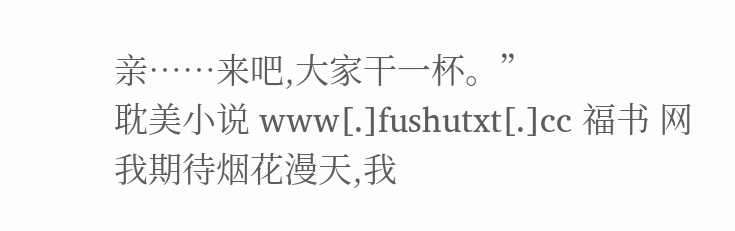亲……来吧,大家干一杯。”
耽美小说 www[.]fushutxt[.]cc 福书 网
我期待烟花漫天,我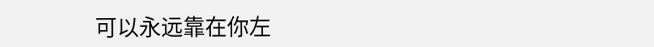可以永远靠在你左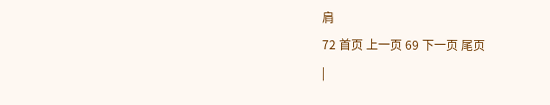肩
72 首页 上一页 69 下一页 尾页
|